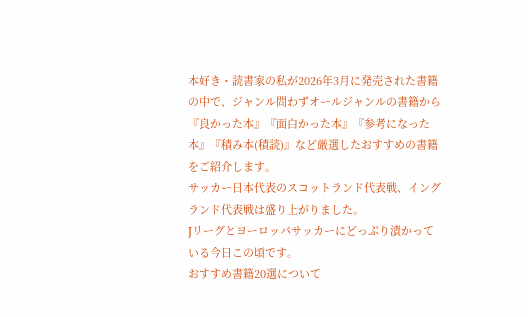本好き・読書家の私が2026年3月に発売された書籍の中で、ジャンル問わずオールジャンルの書籍から『良かった本』『面白かった本』『参考になった本』『積み本(積読)』など厳選したおすすめの書籍をご紹介します。
サッカー日本代表のスコットランド代表戦、イングランド代表戦は盛り上がりました。
Jリーグとヨーロッパサッカーにどっぷり漬かっている今日この頃です。
おすすめ書籍20選について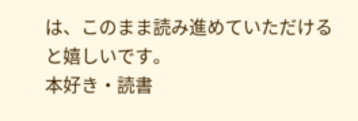は、このまま読み進めていただけると嬉しいです。
本好き・読書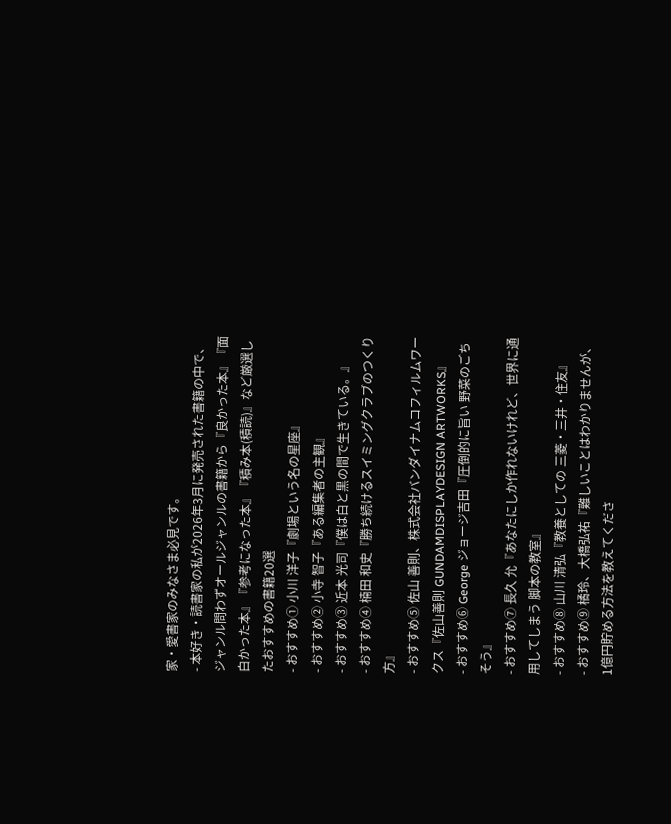家・愛書家のみなさま必見です。
- 本好き・読書家の私が2026年3月に発売された書籍の中で、ジャンル問わずオールジャンルの書籍から『良かった本』『面白かった本』『参考になった本』『積み本(積読)』など厳選したおすすめの書籍20選
- おすすめ① 小川 洋子『劇場という名の星座』
- おすすめ② 小寺 智子『ある編集者の主観』
- おすすめ③ 近本 光司『僕は白と黒の間で生きている。』
- おすすめ④ 楠田 和史『勝ち続けるスイミングクラブのつくり方』
- おすすめ⑤ 佐山 善則、株式会社バンダイナムコフィルムワークス『佐山善則 GUNDAMDISPLAYDESIGN ARTWORKS』
- おすすめ⑥ George ジョージ吉田『圧倒的に旨い 野菜のごちそう』
- おすすめ⑦ 長久 允『あなたにしか作れないけれど、世界に通用してしまう 脚本の教室』
- おすすめ⑧ 山川 清弘『教養としての 三菱・三井・住友』
- おすすめ⑨ 橘玲、大橋弘祐『難しいことはわかりませんが、1億円貯める方法を教えてくださ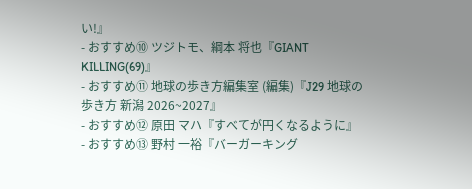い!』
- おすすめ⑩ ツジトモ、綱本 将也『GIANT KILLING(69)』
- おすすめ⑪ 地球の歩き方編集室 (編集)『J29 地球の歩き方 新潟 2026~2027』
- おすすめ⑫ 原田 マハ『すべてが円くなるように』
- おすすめ⑬ 野村 一裕『バーガーキング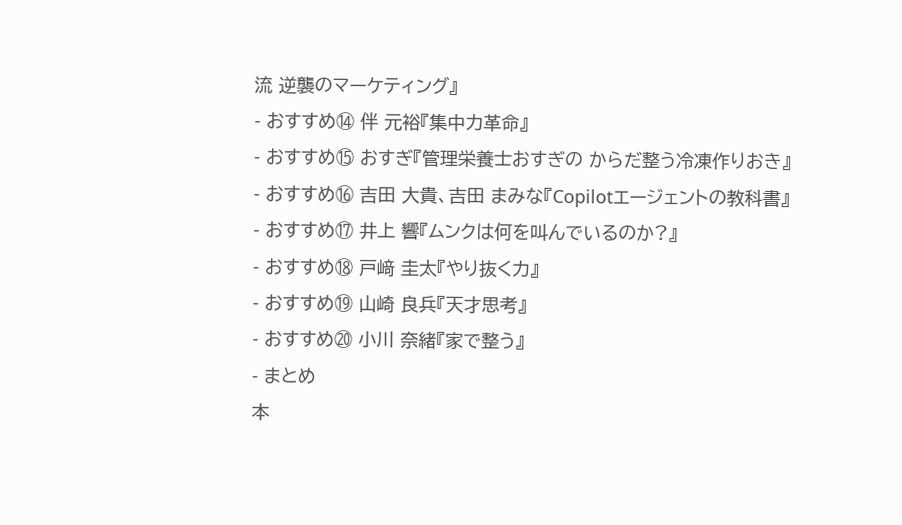流 逆襲のマーケティング』
- おすすめ⑭ 伴 元裕『集中力革命』
- おすすめ⑮ おすぎ『管理栄養士おすぎの からだ整う冷凍作りおき』
- おすすめ⑯ 吉田 大貴、吉田 まみな『Copilotエージェントの教科書』
- おすすめ⑰ 井上 響『ムンクは何を叫んでいるのか?』
- おすすめ⑱ 戸﨑 圭太『やり抜く力』
- おすすめ⑲ 山崎 良兵『天才思考』
- おすすめ⑳ 小川 奈緒『家で整う』
- まとめ
本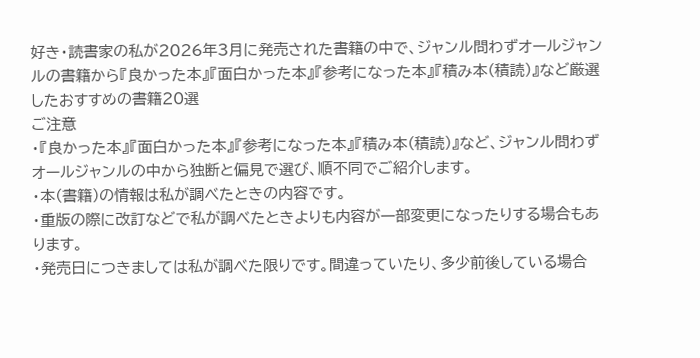好き・読書家の私が2026年3月に発売された書籍の中で、ジャンル問わずオールジャンルの書籍から『良かった本』『面白かった本』『参考になった本』『積み本(積読)』など厳選したおすすめの書籍20選
ご注意
・『良かった本』『面白かった本』『参考になった本』『積み本(積読)』など、ジャンル問わずオールジャンルの中から独断と偏見で選び、順不同でご紹介します。
・本(書籍)の情報は私が調べたときの内容です。
・重版の際に改訂などで私が調べたときよりも内容が一部変更になったりする場合もあります。
・発売日につきましては私が調べた限りです。間違っていたり、多少前後している場合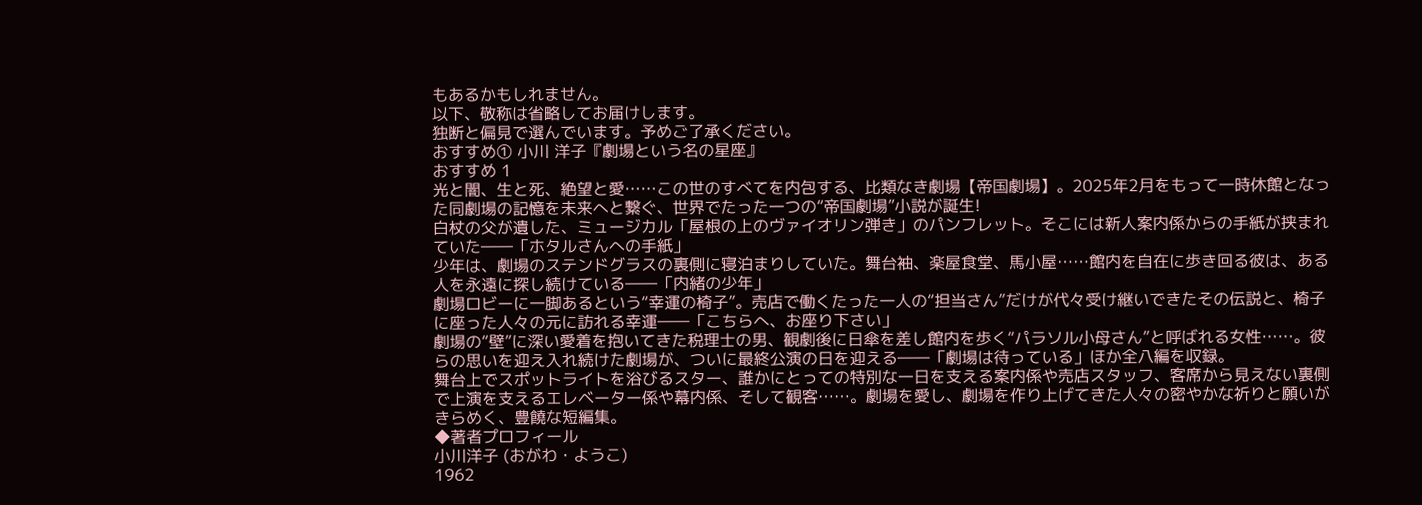もあるかもしれません。
以下、敬称は省略してお届けします。
独断と偏見で選んでいます。予めご了承ください。
おすすめ① 小川 洋子『劇場という名の星座』
おすすめ 1
光と闇、生と死、絶望と愛……この世のすべてを内包する、比類なき劇場【帝国劇場】。2025年2月をもって一時休館となった同劇場の記憶を未来へと繋ぐ、世界でたった一つの“帝国劇場”小説が誕生!
白杖の父が遺した、ミュージカル「屋根の上のヴァイオリン弾き」のパンフレット。そこには新人案内係からの手紙が挟まれていた――「ホタルさんへの手紙」
少年は、劇場のステンドグラスの裏側に寝泊まりしていた。舞台袖、楽屋食堂、馬小屋……館内を自在に歩き回る彼は、ある人を永遠に探し続けている――「内緒の少年」
劇場ロビーに一脚あるという“幸運の椅子”。売店で働くたった一人の“担当さん”だけが代々受け継いできたその伝説と、椅子に座った人々の元に訪れる幸運――「こちらへ、お座り下さい」
劇場の“壁”に深い愛着を抱いてきた税理士の男、観劇後に日傘を差し館内を歩く“パラソル小母さん”と呼ばれる女性……。彼らの思いを迎え入れ続けた劇場が、ついに最終公演の日を迎える――「劇場は待っている」ほか全八編を収録。
舞台上でスポットライトを浴びるスター、誰かにとっての特別な一日を支える案内係や売店スタッフ、客席から見えない裏側で上演を支えるエレベーター係や幕内係、そして観客……。劇場を愛し、劇場を作り上げてきた人々の密やかな祈りと願いがきらめく、豊饒な短編集。
◆著者プロフィール
小川洋子 (おがわ・ようこ)
1962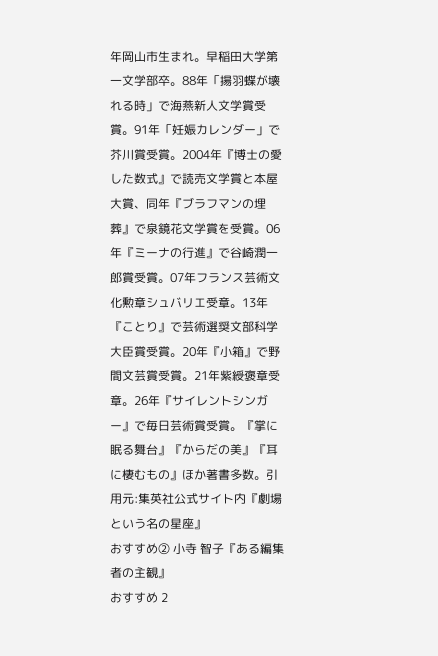年岡山市生まれ。早稲田大学第一文学部卒。88年「揚羽蝶が壊れる時」で海燕新人文学賞受賞。91年「妊娠カレンダー」で芥川賞受賞。2004年『博士の愛した数式』で読売文学賞と本屋大賞、同年『ブラフマンの埋葬』で泉鏡花文学賞を受賞。06年『ミーナの行進』で谷崎潤一郎賞受賞。07年フランス芸術文化勲章シュバリエ受章。13年『ことり』で芸術選奨文部科学大臣賞受賞。20年『小箱』で野間文芸賞受賞。21年紫綬褒章受章。26年『サイレントシンガー』で毎日芸術賞受賞。『掌に眠る舞台』『からだの美』『耳に棲むもの』ほか著書多数。引用元:集英社公式サイト内『劇場という名の星座』
おすすめ② 小寺 智子『ある編集者の主観』
おすすめ 2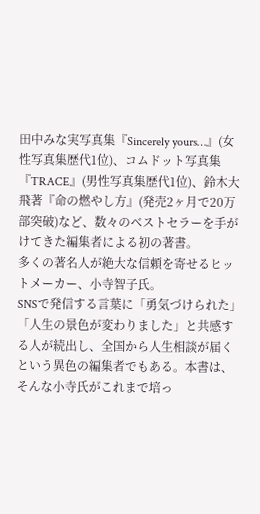田中みな実写真集『Sincerely yours…』(女性写真集歴代1位)、コムドット写真集『TRACE』(男性写真集歴代1位)、鈴木大飛著『命の燃やし方』(発売2ヶ月で20万部突破)など、数々のベストセラーを手がけてきた編集者による初の著書。
多くの著名人が絶大な信頼を寄せるヒットメーカー、小寺智子氏。
SNSで発信する言葉に「勇気づけられた」「人生の景色が変わりました」と共感する人が続出し、全国から人生相談が届くという異色の編集者でもある。本書は、そんな小寺氏がこれまで培っ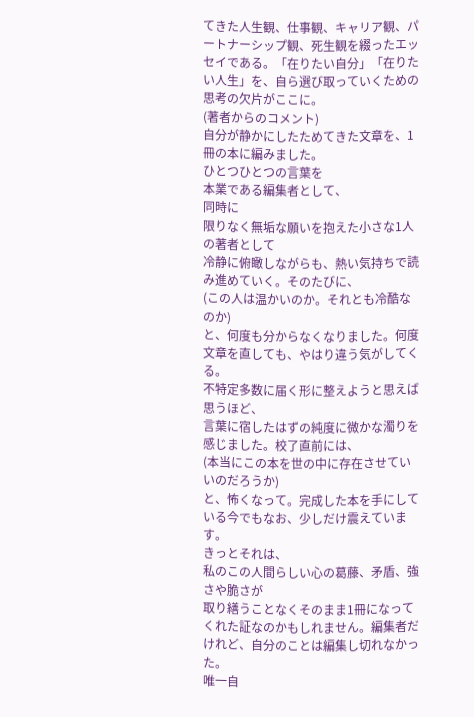てきた人生観、仕事観、キャリア観、パートナーシップ観、死生観を綴ったエッセイである。「在りたい自分」「在りたい人生」を、自ら選び取っていくための思考の欠片がここに。
(著者からのコメント)
自分が静かにしたためてきた文章を、1冊の本に編みました。
ひとつひとつの言葉を
本業である編集者として、
同時に
限りなく無垢な願いを抱えた小さな1人の著者として
冷静に俯瞰しながらも、熱い気持ちで読み進めていく。そのたびに、
(この人は温かいのか。それとも冷酷なのか)
と、何度も分からなくなりました。何度文章を直しても、やはり違う気がしてくる。
不特定多数に届く形に整えようと思えば思うほど、
言葉に宿したはずの純度に微かな濁りを感じました。校了直前には、
(本当にこの本を世の中に存在させていいのだろうか)
と、怖くなって。完成した本を手にしている今でもなお、少しだけ震えています。
きっとそれは、
私のこの人間らしい心の葛藤、矛盾、強さや脆さが
取り繕うことなくそのまま1冊になってくれた証なのかもしれません。編集者だけれど、自分のことは編集し切れなかった。
唯一自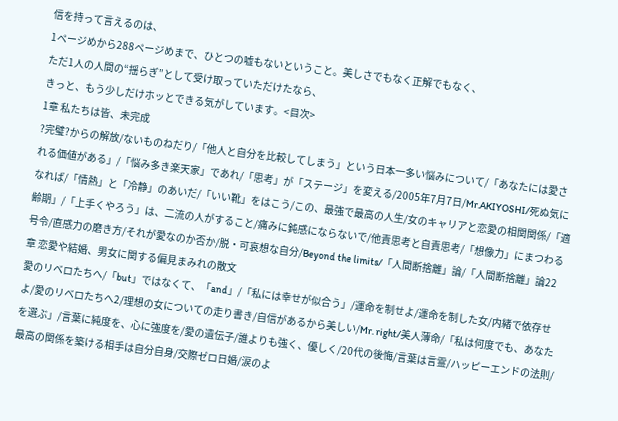信を持って言えるのは、
1ページめから288ページめまで、ひとつの嘘もないということ。美しさでもなく正解でもなく、
ただ1人の人間の“揺らぎ”として受け取っていただけたなら、
きっと、もう少しだけホッとできる気がしています。<目次>
1章 私たちは皆、未完成
?完璧?からの解放/ないものねだり/「他人と自分を比較してしまう」という日本一多い悩みについて/「あなたには愛される価値がある」/「悩み多き楽天家」であれ/「思考」が「ステージ」を変える/2005年7月7日/Mr.AKIYOSHI/死ぬ気になれば/「情熱」と「冷静」のあいだ/「いい靴」をはこう/この、最強で最高の人生/女のキャリアと恋愛の相関関係/「適齢期」/「上手くやろう」は、二流の人がすること/痛みに鈍感にならないで/他責思考と自責思考/「想像力」にまつわる号令/直感力の磨き方/それが愛なのか否か/脱・可哀想な自分/Beyond the limits/「人間断捨離」論/「人間断捨離」論22章 恋愛や結婚、男女に関する偏見まみれの散文
愛のリベロたちへ/「but」ではなくて、「and」/「私には幸せが似合う」/運命を制せよ/運命を制した女/内緒で依存せよ/愛のリベロたちへ2/理想の女についての走り書き/自信があるから美しい/Mr. right/美人薄命/「私は何度でも、あなたを選ぶ」/言葉に純度を、心に強度を/愛の遺伝子/誰よりも強く、優しく/20代の後悔/言葉は言霊/ハッピーエンドの法則/最高の関係を築ける相手は自分自身/交際ゼロ日婚/涙のよ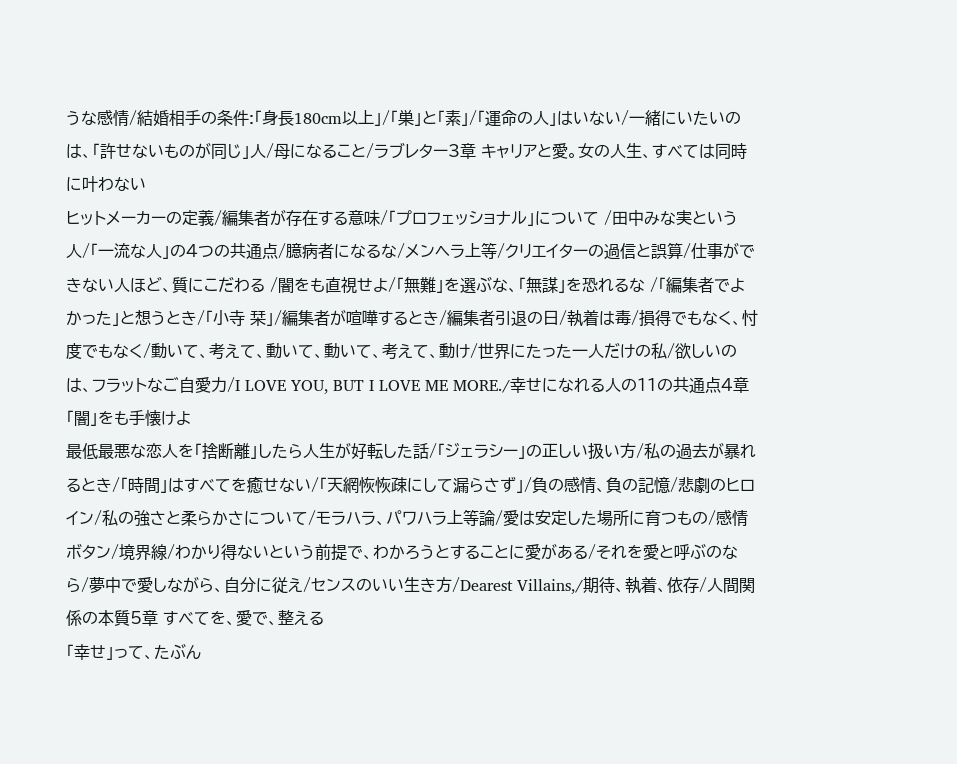うな感情/結婚相手の条件:「身長180cm以上」/「巣」と「素」/「運命の人」はいない/一緒にいたいのは、「許せないものが同じ」人/母になること/ラブレター3章 キャリアと愛。女の人生、すべては同時に叶わない
ヒットメーカーの定義/編集者が存在する意味/「プロフェッショナル」について /田中みな実という人/「一流な人」の4つの共通点/臆病者になるな/メンヘラ上等/クリエイターの過信と誤算/仕事ができない人ほど、質にこだわる /闇をも直視せよ/「無難」を選ぶな、「無謀」を恐れるな /「編集者でよかった」と想うとき/「小寺 栞」/編集者が喧嘩するとき/編集者引退の日/執着は毒/損得でもなく、忖度でもなく/動いて、考えて、動いて、動いて、考えて、動け/世界にたった一人だけの私/欲しいのは、フラットなご自愛力/I LOVE YOU, BUT I LOVE ME MORE./幸せになれる人の11の共通点4章 「闇」をも手懐けよ
最低最悪な恋人を「捨断離」したら人生が好転した話/「ジェラシー」の正しい扱い方/私の過去が暴れるとき/「時間」はすべてを癒せない/「天網恢恢疎にして漏らさず」/負の感情、負の記憶/悲劇のヒロイン/私の強さと柔らかさについて/モラハラ、パワハラ上等論/愛は安定した場所に育つもの/感情ボタン/境界線/わかり得ないという前提で、わかろうとすることに愛がある/それを愛と呼ぶのなら/夢中で愛しながら、自分に従え/センスのいい生き方/Dearest Villains,/期待、執着、依存/人間関係の本質5章 すべてを、愛で、整える
「幸せ」って、たぶん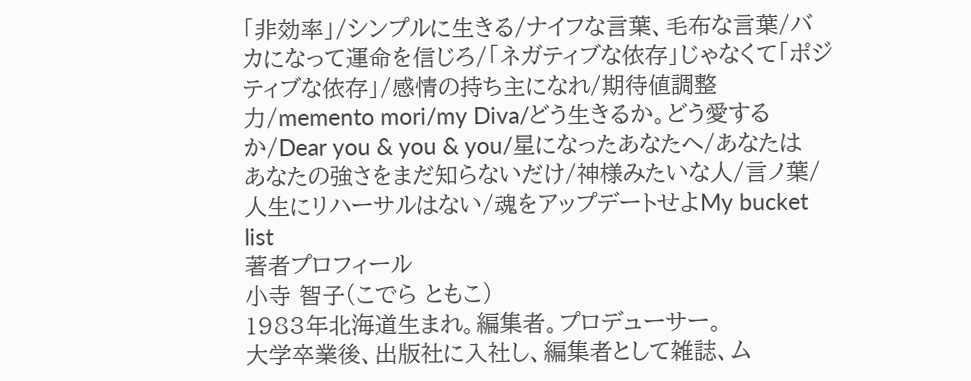「非効率」/シンプルに生きる/ナイフな言葉、毛布な言葉/バカになって運命を信じろ/「ネガティブな依存」じゃなくて「ポジティブな依存」/感情の持ち主になれ/期待値調整力/memento mori/my Diva/どう生きるか。どう愛するか/Dear you & you & you/星になったあなたへ/あなたはあなたの強さをまだ知らないだけ/神様みたいな人/言ノ葉/人生にリハーサルはない/魂をアップデートせよMy bucket list
著者プロフィール
小寺 智子(こでら ともこ)
1983年北海道生まれ。編集者。プロデューサー。
大学卒業後、出版社に入社し、編集者として雑誌、ム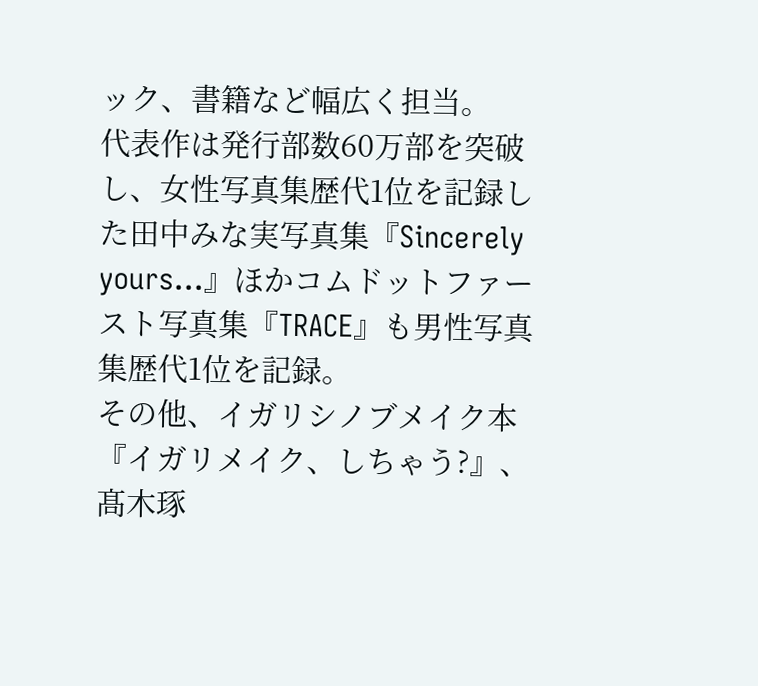ック、書籍など幅広く担当。
代表作は発行部数60万部を突破し、女性写真集歴代1位を記録した田中みな実写真集『Sincerely yours…』ほかコムドットファースト写真集『TRACE』も男性写真集歴代1位を記録。
その他、イガリシノブメイク本『イガリメイク、しちゃう?』、髙木琢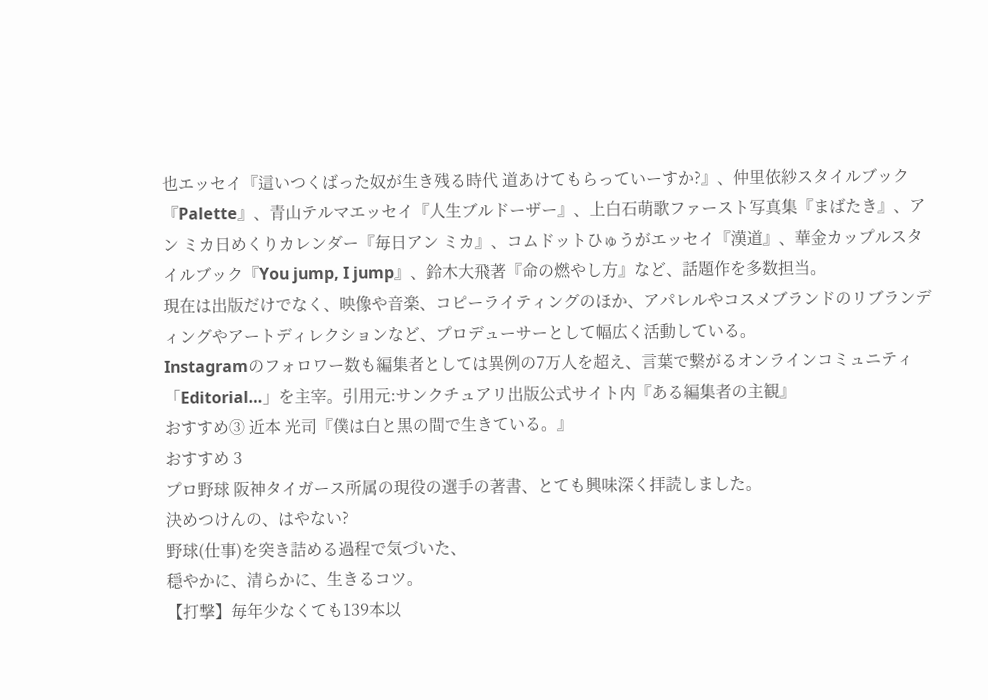也エッセイ『這いつくばった奴が生き残る時代 道あけてもらっていーすか?』、仲里依紗スタイルブック『Palette』、青山テルマエッセイ『人生ブルドーザー』、上白石萌歌ファースト写真集『まばたき』、アン ミカ日めくりカレンダー『毎日アン ミカ』、コムドットひゅうがエッセイ『漢道』、華金カップルスタイルブック『You jump, I jump』、鈴木大飛著『命の燃やし方』など、話題作を多数担当。
現在は出版だけでなく、映像や音楽、コピーライティングのほか、アパレルやコスメブランドのリブランディングやアートディレクションなど、プロデューサーとして幅広く活動している。
Instagramのフォロワー数も編集者としては異例の7万人を超え、言葉で繋がるオンラインコミュニティ「Editorial…」を主宰。引用元:サンクチュアリ出版公式サイト内『ある編集者の主観』
おすすめ③ 近本 光司『僕は白と黒の間で生きている。』
おすすめ 3
プロ野球 阪神タイガース所属の現役の選手の著書、とても興味深く拝読しました。
決めつけんの、はやない?
野球(仕事)を突き詰める過程で気づいた、
穏やかに、清らかに、生きるコツ。
【打撃】毎年少なくても139本以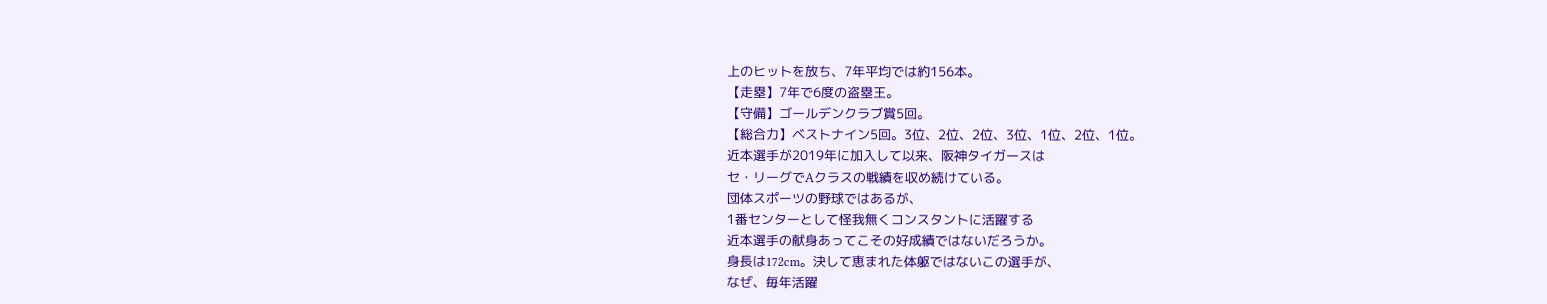上のヒットを放ち、7年平均では約156本。
【走塁】7年で6度の盗塁王。
【守備】ゴールデンクラブ賞5回。
【総合力】ベストナイン5回。3位、2位、2位、3位、1位、2位、1位。
近本選手が2019年に加入して以来、阪神タイガースは
セ・リーグでAクラスの戦績を収め続けている。
団体スポーツの野球ではあるが、
1番センターとして怪我無くコンスタントに活躍する
近本選手の献身あってこその好成績ではないだろうか。
身長は172cm。決して恵まれた体躯ではないこの選手が、
なぜ、毎年活躍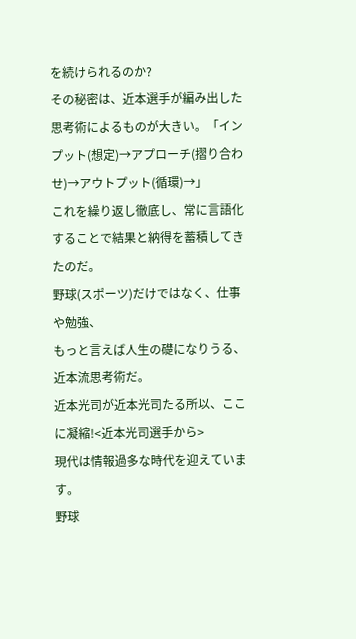を続けられるのか?
その秘密は、近本選手が編み出した思考術によるものが大きい。「インプット(想定)→アプローチ(摺り合わせ)→アウトプット(循環)→」
これを繰り返し徹底し、常に言語化することで結果と納得を蓄積してきたのだ。
野球(スポーツ)だけではなく、仕事や勉強、
もっと言えば人生の礎になりうる、近本流思考術だ。
近本光司が近本光司たる所以、ここに凝縮!<近本光司選手から>
現代は情報過多な時代を迎えています。
野球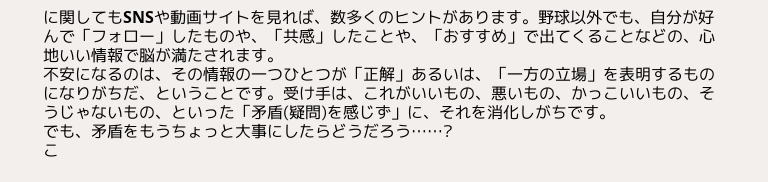に関してもSNSや動画サイトを見れば、数多くのヒントがあります。野球以外でも、自分が好んで「フォロー」したものや、「共感」したことや、「おすすめ」で出てくることなどの、心地いい情報で脳が満たされます。
不安になるのは、その情報の一つひとつが「正解」あるいは、「一方の立場」を表明するものになりがちだ、ということです。受け手は、これがいいもの、悪いもの、かっこいいもの、そうじゃないもの、といった「矛盾(疑問)を感じず」に、それを消化しがちです。
でも、矛盾をもうちょっと大事にしたらどうだろう……?
こ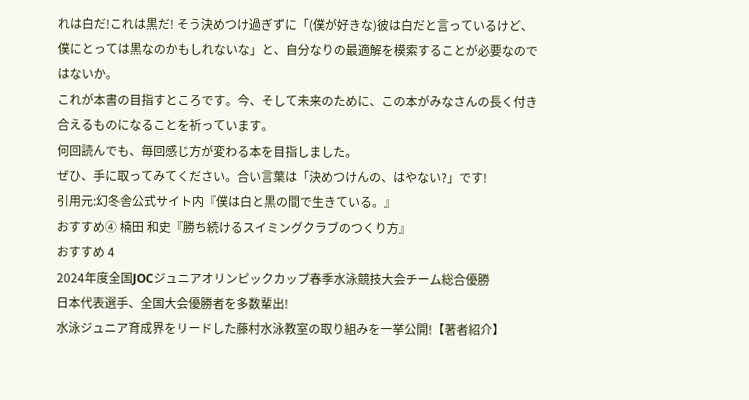れは白だ!これは黒だ! そう決めつけ過ぎずに「(僕が好きな)彼は白だと言っているけど、僕にとっては黒なのかもしれないな」と、自分なりの最適解を模索することが必要なのではないか。
これが本書の目指すところです。今、そして未来のために、この本がみなさんの長く付き合えるものになることを祈っています。
何回読んでも、毎回感じ方が変わる本を目指しました。
ぜひ、手に取ってみてください。合い言葉は「決めつけんの、はやない?」です!
引用元:幻冬舎公式サイト内『僕は白と黒の間で生きている。』
おすすめ④ 楠田 和史『勝ち続けるスイミングクラブのつくり方』
おすすめ 4
2024年度全国JOCジュニアオリンピックカップ春季水泳競技大会チーム総合優勝
日本代表選手、全国大会優勝者を多数輩出!
水泳ジュニア育成界をリードした藤村水泳教室の取り組みを一挙公開!【著者紹介】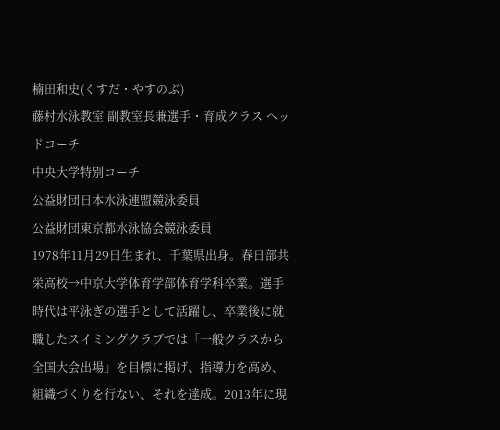楠田和史(くすだ・やすのぶ)
藤村水泳教室 副教室長兼選手・育成クラス ヘッドコーチ
中央大学特別コーチ
公益財団日本水泳連盟競泳委員
公益財団東京都水泳協会競泳委員
1978年11月29日生まれ、千葉県出身。春日部共栄高校→中京大学体育学部体育学科卒業。選手時代は平泳ぎの選手として活躍し、卒業後に就職したスイミングクラブでは「一般クラスから全国大会出場」を目標に掲げ、指導力を高め、組織づくりを行ない、それを達成。2013年に現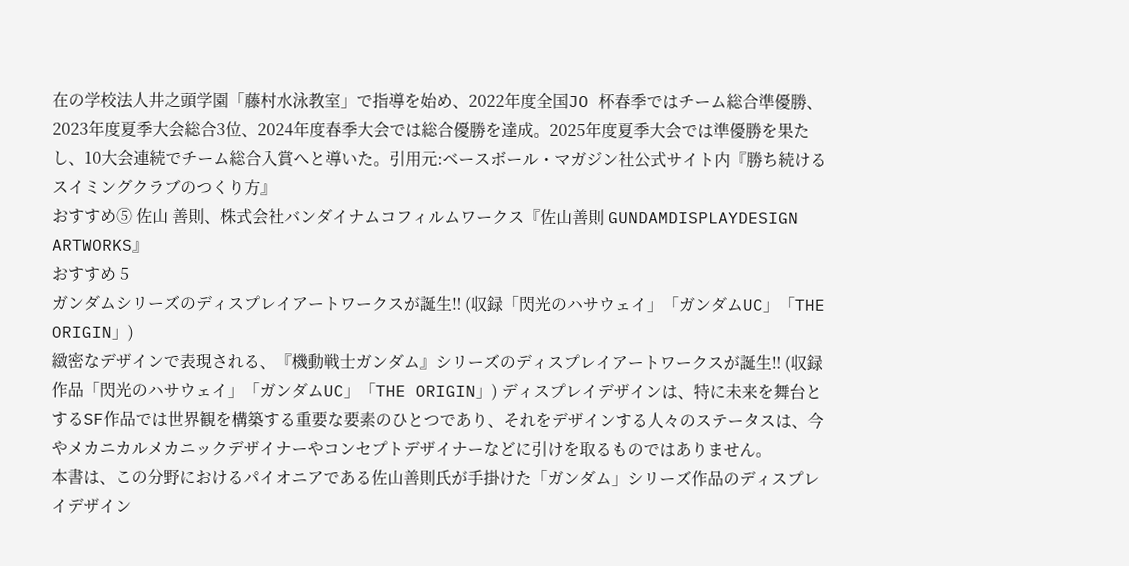在の学校法人井之頭学園「藤村水泳教室」で指導を始め、2022年度全国JO 杯春季ではチーム総合準優勝、2023年度夏季大会総合3位、2024年度春季大会では総合優勝を達成。2025年度夏季大会では準優勝を果たし、10大会連続でチーム総合入賞へと導いた。引用元:ベースボール・マガジン社公式サイト内『勝ち続けるスイミングクラブのつくり方』
おすすめ⑤ 佐山 善則、株式会社バンダイナムコフィルムワークス『佐山善則 GUNDAMDISPLAYDESIGN ARTWORKS』
おすすめ 5
ガンダムシリーズのディスプレイアートワークスが誕生‼ (収録「閃光のハサウェイ」「ガンダムUC」「THE ORIGIN」)
緻密なデザインで表現される、『機動戦士ガンダム』シリーズのディスプレイアートワークスが誕生‼ (収録作品「閃光のハサウェイ」「ガンダムUC」「THE ORIGIN」) ディスプレイデザインは、特に未来を舞台とするSF作品では世界観を構築する重要な要素のひとつであり、それをデザインする人々のステータスは、今やメカニカルメカニックデザイナーやコンセプトデザイナーなどに引けを取るものではありません。
本書は、この分野におけるパイオニアである佐山善則氏が手掛けた「ガンダム」シリーズ作品のディスプレイデザイン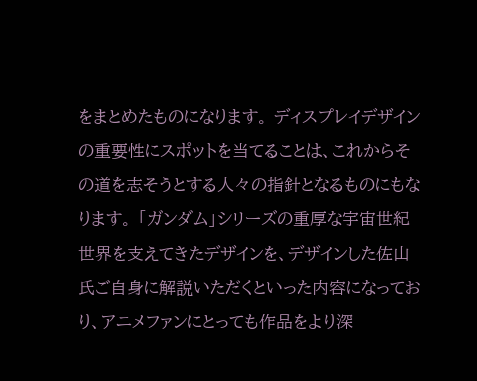をまとめたものになります。 ディスプレイデザインの重要性にスポットを当てることは、これからその道を志そうとする人々の指針となるものにもなります。 「ガンダム」シリーズの重厚な宇宙世紀世界を支えてきたデザインを、デザインした佐山氏ご自身に解説いただくといった内容になっており、アニメファンにとっても作品をより深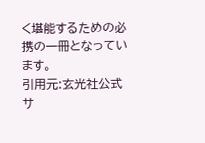く堪能するための必携の一冊となっています。
引用元:玄光社公式サ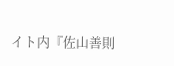イト内『佐山善則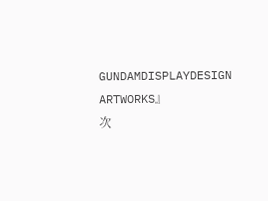GUNDAMDISPLAYDESIGN ARTWORKS』
次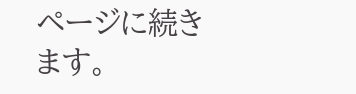ページに続きます。